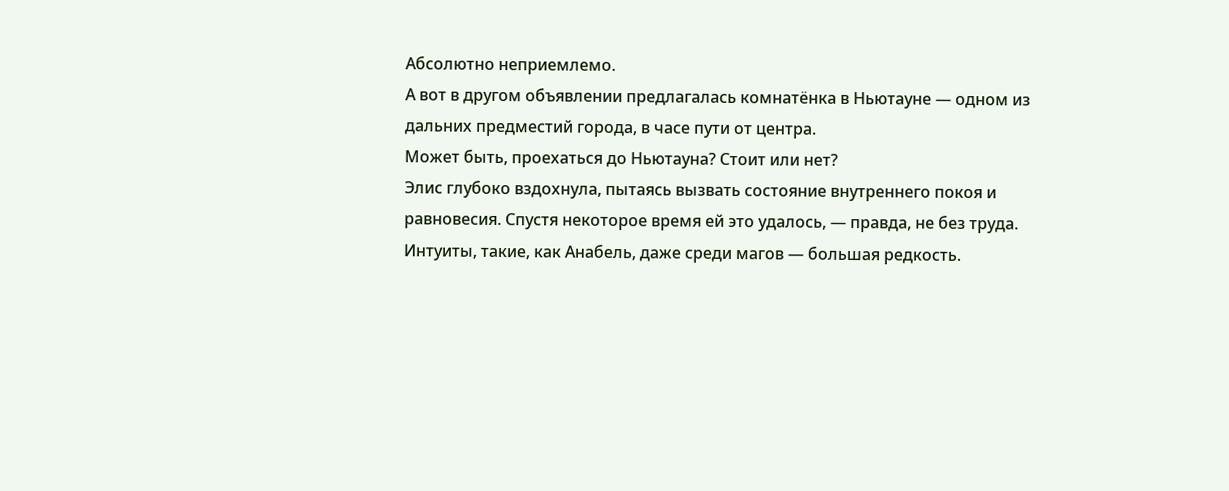Абсолютно неприемлемо.
А вот в другом объявлении предлагалась комнатёнка в Ньютауне — одном из дальних предместий города, в часе пути от центра.
Может быть, проехаться до Ньютауна? Стоит или нет?
Элис глубоко вздохнула, пытаясь вызвать состояние внутреннего покоя и равновесия. Спустя некоторое время ей это удалось, — правда, не без труда.
Интуиты, такие, как Анабель, даже среди магов — большая редкость.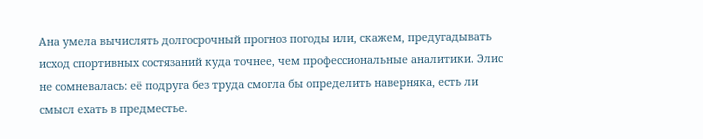Ана умела вычислять долгосрочный прогноз погоды или, скажем, предугадывать исход спортивных состязаний куда точнее, чем профессиональные аналитики. Элис не сомневалась: её подруга без труда смогла бы определить наверняка, есть ли смысл ехать в предместье.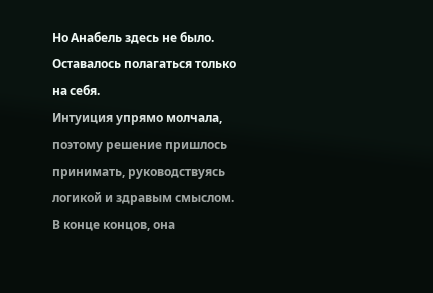Но Анабель здесь не было. Оставалось полагаться только на себя.
Интуиция упрямо молчала, поэтому решение пришлось принимать, руководствуясь логикой и здравым смыслом.
В конце концов, она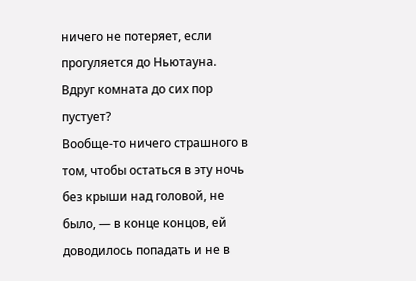ничего не потеряет, если прогуляется до Ньютауна. Вдруг комната до сих пор пустует?
Вообще-то ничего страшного в том, чтобы остаться в эту ночь без крыши над головой, не было, — в конце концов, ей доводилось попадать и не в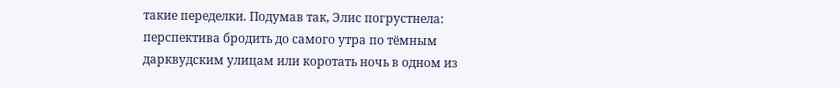такие переделки. Подумав так, Элис погрустнела: перспектива бродить до самого утра по тёмным дарквудским улицам или коротать ночь в одном из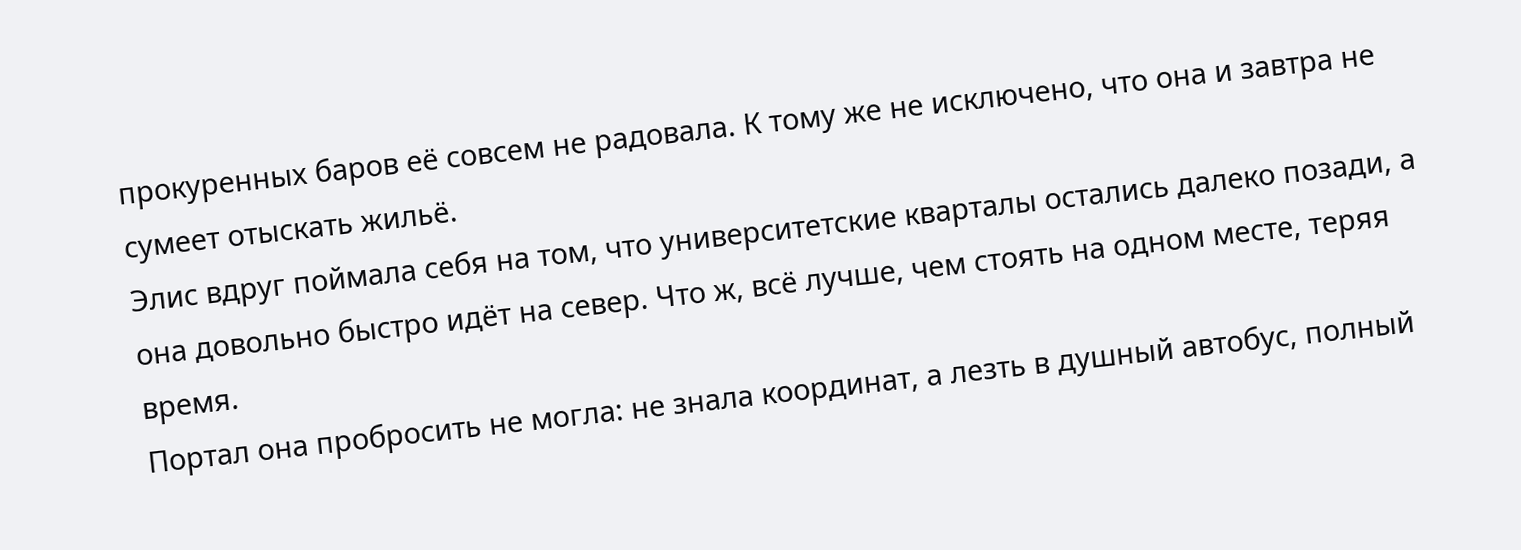прокуренных баров её совсем не радовала. К тому же не исключено, что она и завтра не сумеет отыскать жильё.
Элис вдруг поймала себя на том, что университетские кварталы остались далеко позади, а она довольно быстро идёт на север. Что ж, всё лучше, чем стоять на одном месте, теряя время.
Портал она пробросить не могла: не знала координат, а лезть в душный автобус, полный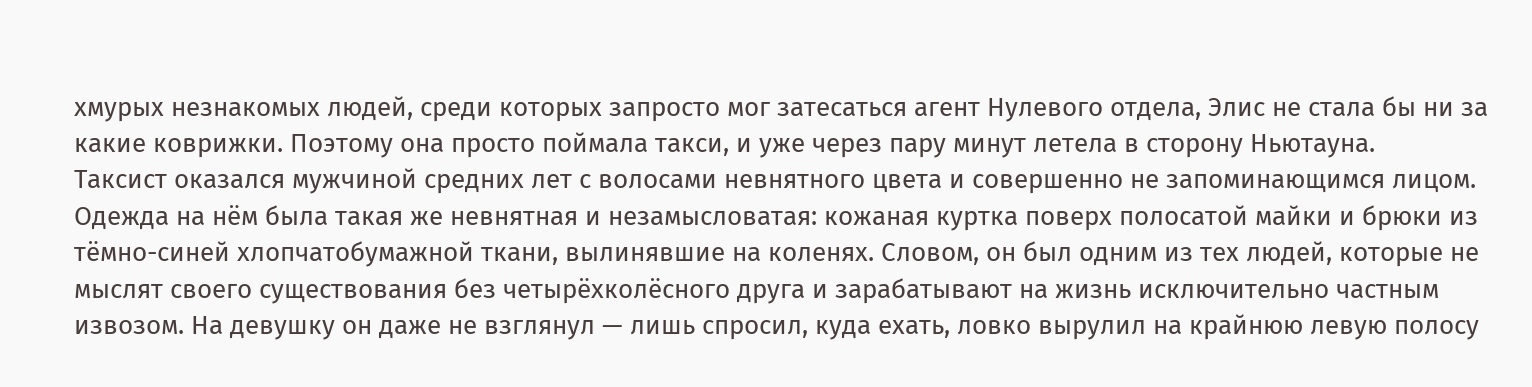хмурых незнакомых людей, среди которых запросто мог затесаться агент Нулевого отдела, Элис не стала бы ни за какие коврижки. Поэтому она просто поймала такси, и уже через пару минут летела в сторону Ньютауна.
Таксист оказался мужчиной средних лет с волосами невнятного цвета и совершенно не запоминающимся лицом. Одежда на нём была такая же невнятная и незамысловатая: кожаная куртка поверх полосатой майки и брюки из тёмно-синей хлопчатобумажной ткани, вылинявшие на коленях. Словом, он был одним из тех людей, которые не мыслят своего существования без четырёхколёсного друга и зарабатывают на жизнь исключительно частным извозом. На девушку он даже не взглянул — лишь спросил, куда ехать, ловко вырулил на крайнюю левую полосу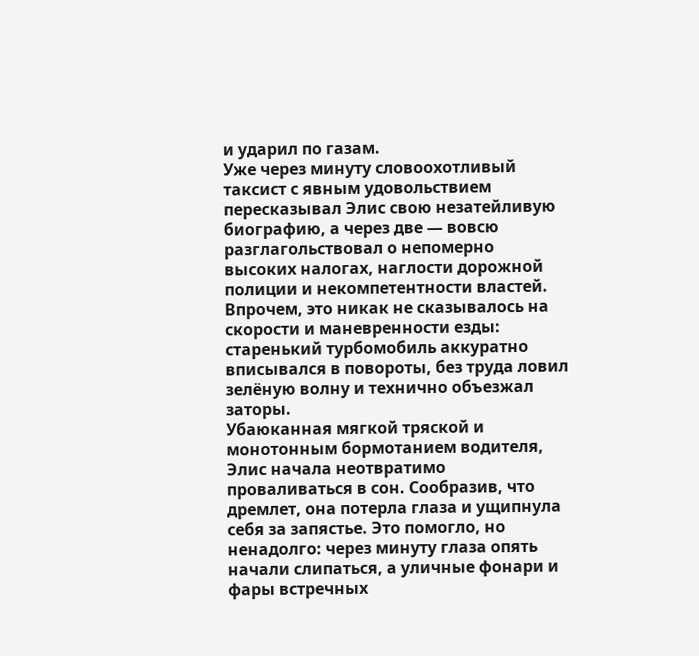и ударил по газам.
Уже через минуту словоохотливый таксист с явным удовольствием пересказывал Элис свою незатейливую биографию, а через две — вовсю разглагольствовал о непомерно высоких налогах, наглости дорожной полиции и некомпетентности властей. Впрочем, это никак не сказывалось на скорости и маневренности езды: старенький турбомобиль аккуратно вписывался в повороты, без труда ловил зелёную волну и технично объезжал заторы.
Убаюканная мягкой тряской и монотонным бормотанием водителя, Элис начала неотвратимо проваливаться в сон. Сообразив, что дремлет, она потерла глаза и ущипнула себя за запястье. Это помогло, но ненадолго: через минуту глаза опять начали слипаться, а уличные фонари и фары встречных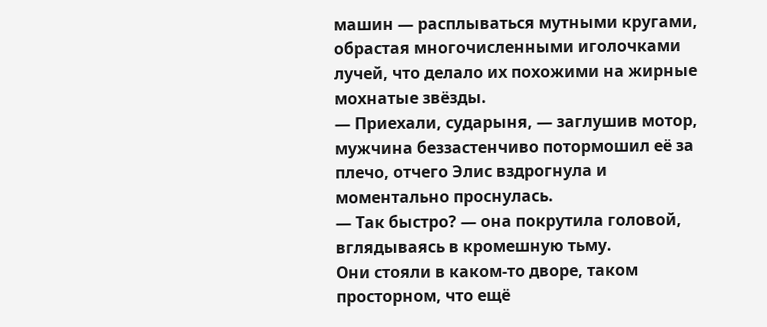машин — расплываться мутными кругами, обрастая многочисленными иголочками лучей, что делало их похожими на жирные мохнатые звёзды.
— Приехали, сударыня, — заглушив мотор, мужчина беззастенчиво потормошил её за плечо, отчего Элис вздрогнула и моментально проснулась.
— Так быстро? — она покрутила головой, вглядываясь в кромешную тьму.
Они стояли в каком-то дворе, таком просторном, что ещё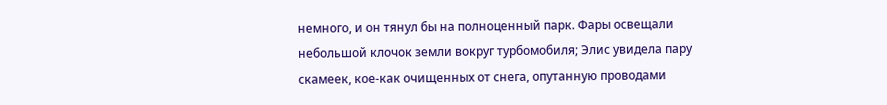немного, и он тянул бы на полноценный парк. Фары освещали небольшой клочок земли вокруг турбомобиля; Элис увидела пару скамеек, кое-как очищенных от снега, опутанную проводами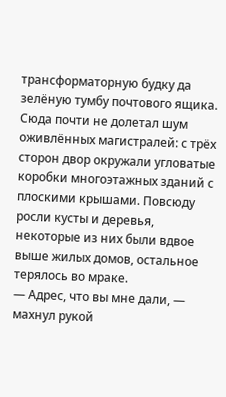трансформаторную будку да зелёную тумбу почтового ящика.
Сюда почти не долетал шум оживлённых магистралей: с трёх сторон двор окружали угловатые коробки многоэтажных зданий с плоскими крышами. Повсюду росли кусты и деревья, некоторые из них были вдвое выше жилых домов, остальное терялось во мраке.
— Адрес, что вы мне дали, — махнул рукой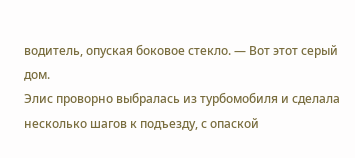водитель, опуская боковое стекло. — Вот этот серый дом.
Элис проворно выбралась из турбомобиля и сделала несколько шагов к подъезду, с опаской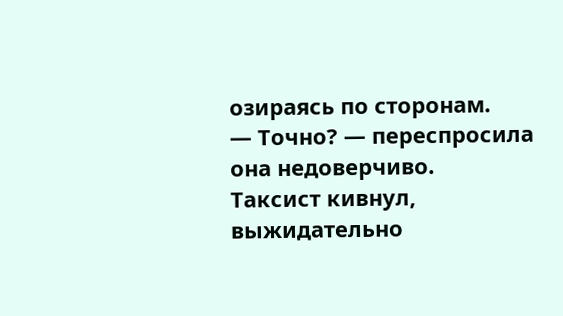озираясь по сторонам.
— Точно? — переспросила она недоверчиво.
Таксист кивнул, выжидательно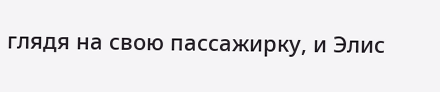глядя на свою пассажирку, и Элис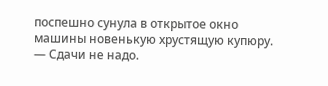поспешно сунула в открытое окно машины новенькую хрустящую купюру.
— Сдачи не надо.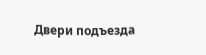Двери подъезда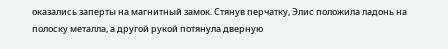оказались заперты на магнитный замок. Стянув перчатку, Элис положила ладонь на полоску металла, а другой рукой потянула дверную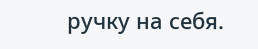ручку на себя.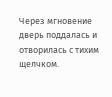Через мгновение дверь поддалась и отворилась с тихим щелчком.